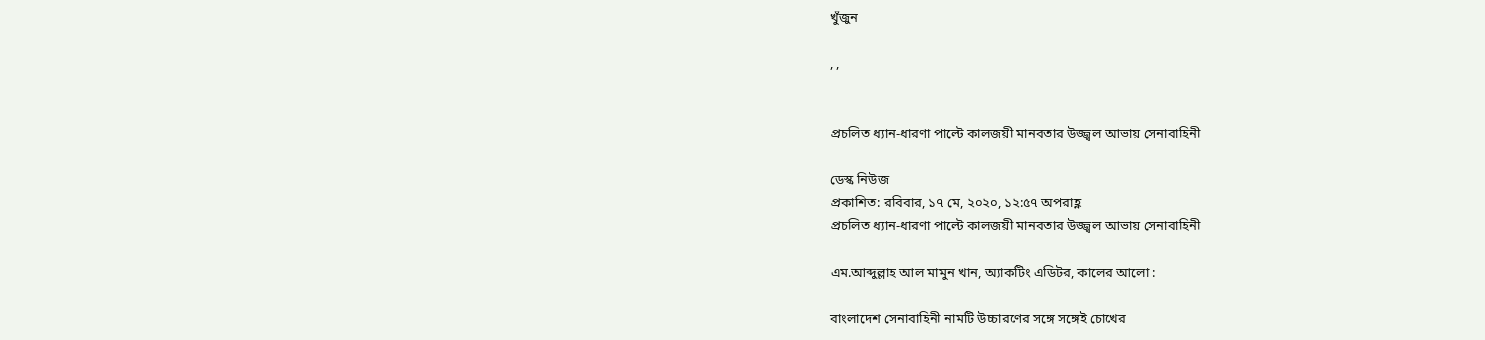খুঁজুন

, ,


প্রচলিত ধ্যান-ধারণা পাল্টে কালজয়ী মানবতার উজ্জ্বল আভায় সেনাবাহিনী

ডেস্ক নিউজ
প্রকাশিত: রবিবার, ১৭ মে, ২০২০, ১২:৫৭ অপরাহ্ণ
প্রচলিত ধ্যান-ধারণা পাল্টে কালজয়ী মানবতার উজ্জ্বল আভায় সেনাবাহিনী

এম.আব্দুল্লাহ আল মামুন খান, অ্যাকটিং এডিটর, কালের আলো :

বাংলাদেশ সেনাবাহিনী নামটি উচ্চারণের সঙ্গে সঙ্গেই চোখের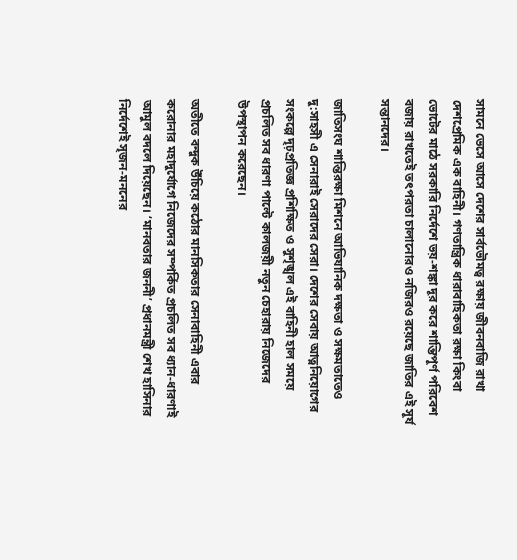সামনে ভেসে আসে দেশের সার্বভৌমত্ব রক্ষায় জীবনবাজি রাখা দেশপ্রেমিক এক বাহিনী। গণতান্ত্রিক ধারাবাহিকতা রক্ষা কিংবা ভোটের মাঠে সরকারি নির্দেশে ভয়-শঙ্কা দূর করে শান্তিপূর্ণ পরিবেশ বজায় রাখতেই তৎপরতা চালানোরও নজিরও রয়েছে জাতির এই সূর্য সন্তানদের।

জাতিসংঘ শান্তিরক্ষা মিশনে আভিযানিক দক্ষতা ও সক্ষমতাতেও দু:সাহসী এ সেনারাই সেরাদের সেরা। দেশের সেবায় আত্ননিয়োগের সংকল্পে দৃঢ়প্রতিজ্ঞ প্রশিক্ষিত ও সুশৃঙ্খল এই বাহিনী হাল সময়ে প্রচলিত সব ধারণা পাল্টে কালজয়ী নতুন চেহারায় নিজেদের উপস্থাপন করেছেন।

অতীতে বন্দুক উঁচিয়ে কঠোর মানসিকতার সেনাবাহিনী এবার করোনার মহাদুর্যোগে নিজেদের সম্পর্কিত প্রচলিত সব ধ্যান-ধারণাই আমুল বদলে দিয়েছেন। ‘মানবতার জননী’ প্রধানমন্ত্রী শেখ হাসিনার নির্দেশেই সৃজন-মননের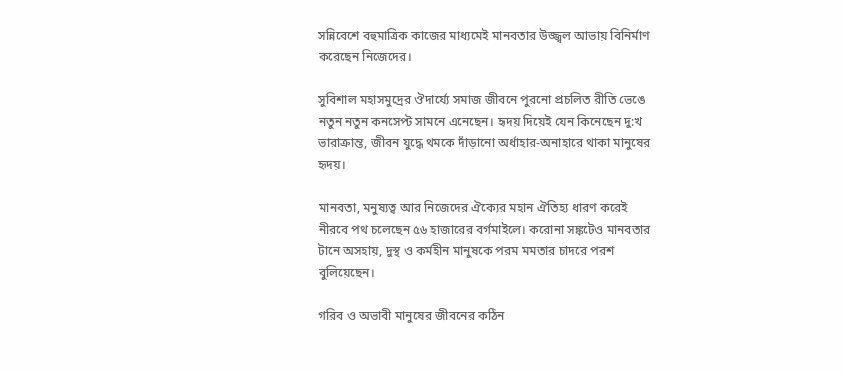সন্নিবেশে বহুমাত্রিক কাজের মাধ্যমেই মানবতার উজ্জ্বল আভায় বিনির্মাণ করেছেন নিজেদের।

সুবিশাল মহাসমুদ্রের ঔদার্য্যে সমাজ জীবনে পুরনো প্রচলিত রীতি ভেঙে নতুন নতুন কনসেপ্ট সামনে এনেছেন। হৃদয় দিয়েই যেন কিনেছেন দু:খ ভারাক্রান্ত, জীবন যুদ্ধে থমকে দাঁড়ানো অর্ধাহার-অনাহারে থাকা মানুষের হৃদয়।

মানবতা, মনুষ্যত্ব আর নিজেদের ঐক্যের মহান ঐতিহ্য ধারণ করেই নীরবে পথ চলেছেন ৫৬ হাজারের বর্গমাইলে। করোনা সঙ্কটেও মানবতার টানে অসহায়, দুস্থ ও কর্মহীন মানুষকে পরম মমতার চাদরে পরশ বুলিয়েছেন।

গরিব ও অভাবী মানুষের জীবনের কঠিন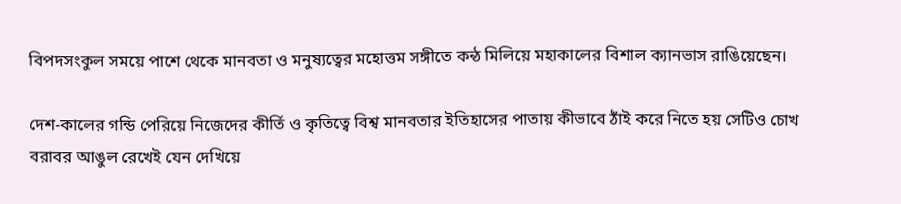বিপদসংকুল সময়ে পাশে থেকে মানবতা ও মনুষ্যত্বের মহোত্তম সঙ্গীতে কন্ঠ মিলিয়ে মহাকালের বিশাল ক্যানভাস রাঙিয়েছেন।

দেশ-কালের গন্ডি পেরিয়ে নিজেদের কীর্তি ও কৃতিত্বে বিশ্ব মানবতার ইতিহাসের পাতায় কীভাবে ঠাঁই করে নিতে হয় সেটিও চোখ বরাবর আঙুল রেখেই যেন দেখিয়ে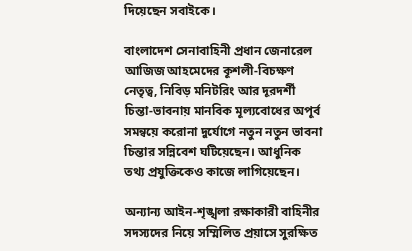দিয়েছেন সবাইকে।

বাংলাদেশ সেনাবাহিনী প্রধান জেনারেল আজিজ আহমেদের কূশলী-বিচক্ষণ নেতৃত্ব, নিবিড় মনিটরিং আর দূরদর্শী চিন্তা-ভাবনায় মানবিক মূল্যবোধের অপূর্ব সমন্বয়ে করোনা দুর্যোগে নতুন নতুন ভাবনা চিন্তার সন্নিবেশ ঘটিয়েছেন। আধুনিক তথ্য প্রযুক্তিকেও কাজে লাগিয়েছেন।

অন্যান্য আইন-শৃঙ্খলা রক্ষাকারী বাহিনীর সদস্যদের নিয়ে সম্মিলিত প্রয়াসে সুরক্ষিত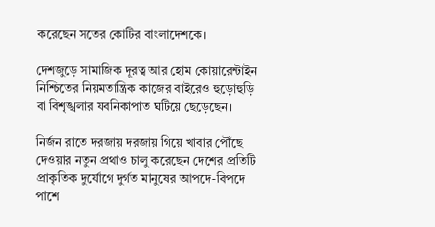করেছেন সতের কোটির বাংলাদেশকে।

দেশজুড়ে সামাজিক দূরত্ব আর হোম কোয়ারেন্টাইন নিশ্চিতের নিয়মতান্ত্রিক কাজের বাইরেও হুড়োহুড়ি বা বিশৃঙ্খলার যবনিকাপাত ঘটিয়ে ছেড়েছেন।

নির্জন রাতে দরজায় দরজায় গিয়ে খাবার পৌঁছে দেওয়ার নতুন প্রথাও চালু করেছেন দেশের প্রতিটি প্রাকৃতিক দুর্যোগে দুর্গত মানুষের আপদে-বিপদে পাশে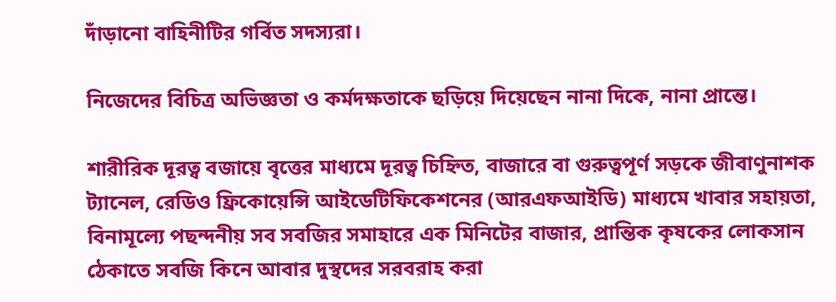দাঁড়ানো বাহিনীটির গর্বিত সদস্যরা।

নিজেদের বিচিত্র অভিজ্ঞতা ও কর্মদক্ষতাকে ছড়িয়ে দিয়েছেন নানা দিকে, নানা প্রান্তে।

শারীরিক দূরত্ব বজায়ে বৃত্তের মাধ্যমে দূরত্ব চিহ্নিত, বাজারে বা গুরুত্বপূর্ণ সড়কে জীবাণুনাশক ট্যানেল, রেডিও ফ্রিকোয়েন্সি আইডেটিফিকেশনের (আরএফআইডি) মাধ্যমে খাবার সহায়তা, বিনামূল্যে পছন্দনীয় সব সবজির সমাহারে এক মিনিটের বাজার, প্রান্তিক কৃষকের লোকসান ঠেকাতে সবজি কিনে আবার দুস্থদের সরবরাহ করা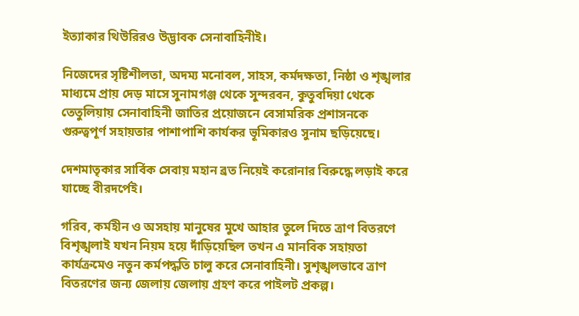ইত্যাকার থিউরিরও উদ্ভাবক সেনাবাহিনীই।

নিজেদের সৃষ্টিশীলতা, অদম্য মনোবল, সাহস, কর্মদক্ষতা, নিষ্ঠা ও শৃঙ্খলার মাধ্যমে প্রায় দেড় মাসে সুনামগঞ্জ থেকে সুন্দরবন, কুতুবদিয়া থেকে তেতুলিয়ায় সেনাবাহিনী জাতির প্রয়োজনে বেসামরিক প্রশাসনকে গুরুত্বপূর্ণ সহায়তার পাশাপাশি কার্যকর ভূমিকারও সুনাম ছড়িয়েছে।

দেশমাতৃকার সার্বিক সেবায় মহান ব্রত নিয়েই করোনার বিরুদ্ধে লড়াই করে যাচ্ছে বীরদর্পেই।

গরিব, কর্মহীন ও অসহায় মানুষের মুখে আহার তুলে দিতে ত্রাণ বিতরণে বিশৃঙ্খলাই যখন নিয়ম হয়ে দাঁড়িয়েছিল তখন এ মানবিক সহায়তা কার্যক্রমেও নতুন কর্মপদ্ধতি চালু করে সেনাবাহিনী। সুশৃঙ্খলভাবে ত্রাণ বিতরণের জন্য জেলায় জেলায় গ্রহণ করে পাইলট প্রকল্প।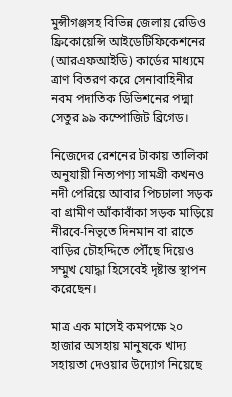মুন্সীগঞ্জসহ বিভিন্ন জেলায় রেডিও ফ্রিকোয়েন্সি আইডেটিফিকেশনের (আরএফআইডি) কার্ডের মাধ্যমে ত্রাণ বিতরণ করে সেনাবাহিনীর নবম পদাতিক ডিভিশনের পদ্মা সেতুর ৯৯ কম্পোজিট ব্রিগেড।

নিজেদের রেশনের টাকায় তালিকা অনুযায়ী নিত্যপণ্য সামগ্রী কখনও নদী পেরিয়ে আবার পিচঢালা সড়ক বা গ্রামীণ আঁকাবাঁকা সড়ক মাড়িয়ে নীরবে-নিভৃতে দিনমান বা রাতে বাড়ির চৌহদ্দিতে পৌঁছে দিয়েও সম্মুখ যোদ্ধা হিসেবেই দৃষ্টান্ত স্থাপন করেছেন।

মাত্র এক মাসেই কমপক্ষে ২০ হাজার অসহায় মানুষকে খাদ্য সহায়তা দেওয়ার উদ্যোগ নিয়েছে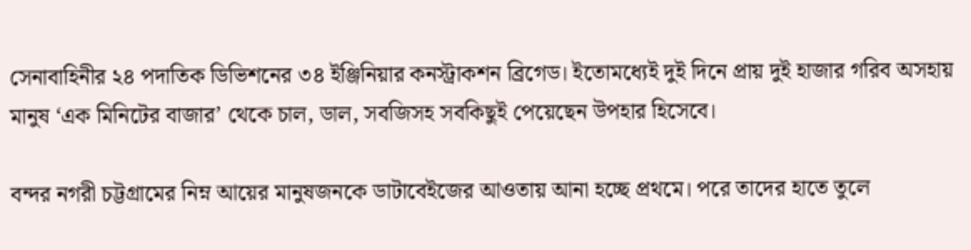সেনাবাহিনীর ২৪ পদাতিক ডিভিশনের ৩৪ ইঞ্জিনিয়ার কনস্ট্রাকশন ব্রিগেড। ইতোমধ্যেই দুই দিনে প্রায় দুই হাজার গরিব অসহায় মানুষ ‘এক মিনিটের বাজার’ থেকে চাল, ডাল, সবজিসহ সবকিছুই পেয়েছেন উপহার হিসেবে।

বন্দর নগরী চট্টগ্রামের নিম্ন আয়ের মানুষজনকে ডাটাবেইজের আওতায় আনা হচ্ছে প্রথমে। পরে তাদের হাতে তুলে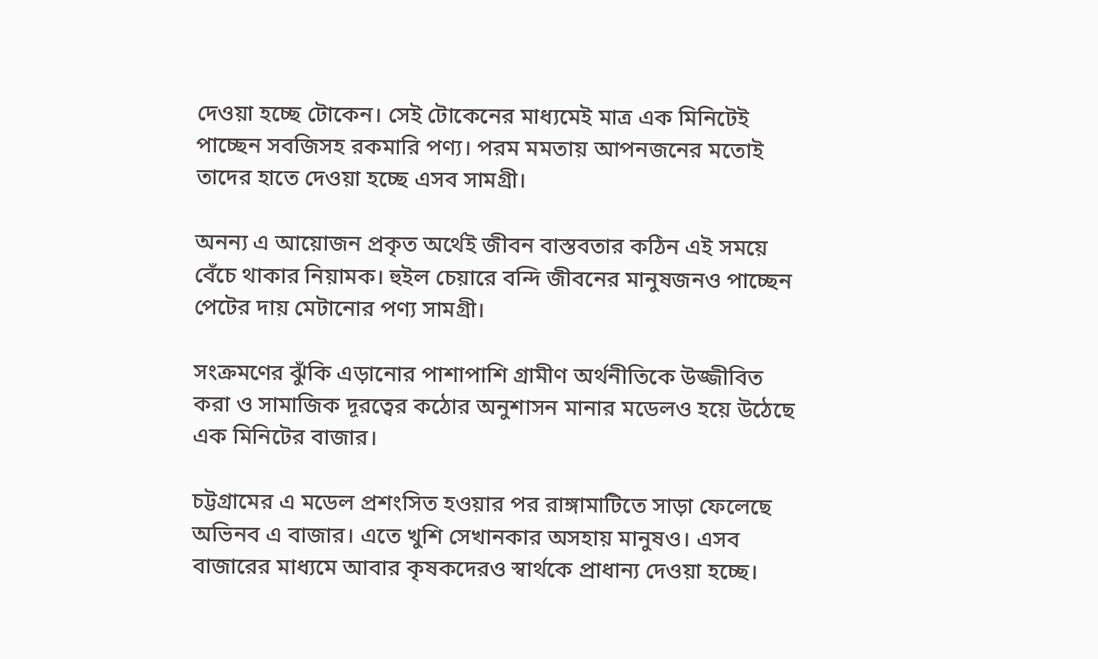দেওয়া হচ্ছে টোকেন। সেই টোকেনের মাধ্যমেই মাত্র এক মিনিটেই পাচ্ছেন সবজিসহ রকমারি পণ্য। পরম মমতায় আপনজনের মতোই তাদের হাতে দেওয়া হচ্ছে এসব সামগ্রী।

অনন্য এ আয়োজন প্রকৃত অর্থেই জীবন বাস্তবতার কঠিন এই সময়ে বেঁচে থাকার নিয়ামক। হুইল চেয়ারে বন্দি জীবনের মানুষজনও পাচ্ছেন পেটের দায় মেটানোর পণ্য সামগ্রী।

সংক্রমণের ঝুঁকি এড়ানোর পাশাপাশি গ্রামীণ অর্থনীতিকে উজ্জীবিত করা ও সামাজিক দূরত্বের কঠোর অনুশাসন মানার মডেলও হয়ে উঠেছে এক মিনিটের বাজার।

চট্টগ্রামের এ মডেল প্রশংসিত হওয়ার পর রাঙ্গামাটিতে সাড়া ফেলেছে অভিনব এ বাজার। এতে খুশি সেখানকার অসহায় মানুষও। এসব বাজারের মাধ্যমে আবার কৃষকদেরও স্বার্থকে প্রাধান্য দেওয়া হচ্ছে।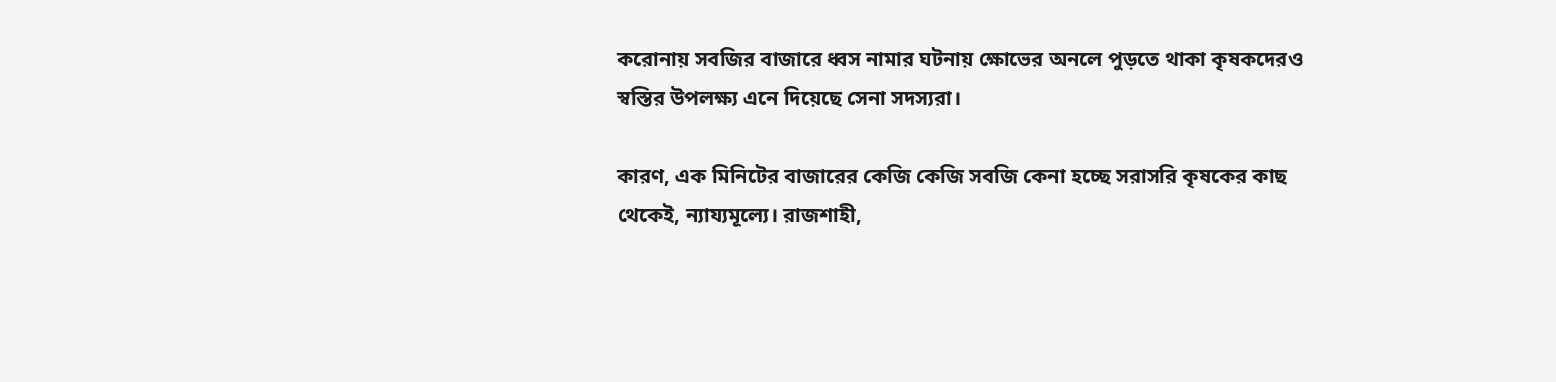করোনায় সবজির বাজারে ধ্বস নামার ঘটনায় ক্ষোভের অনলে পুড়তে থাকা কৃষকদেরও স্বস্তির উপলক্ষ্য এনে দিয়েছে সেনা সদস্যরা।

কারণ, এক মিনিটের বাজারের কেজি কেজি সবজি কেনা হচ্ছে সরাসরি কৃষকের কাছ থেকেই, ন্যায্যমূল্যে। রাজশাহী,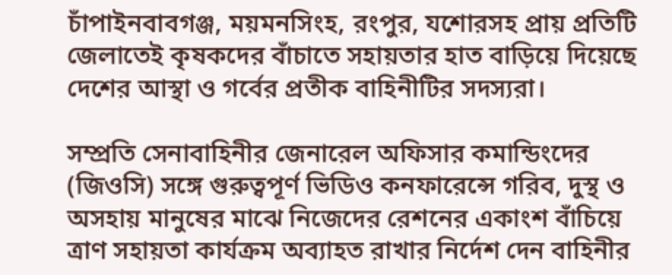চাঁপাইনবাবগঞ্জ, ময়মনসিংহ, রংপুর, যশোরসহ প্রায় প্রতিটি জেলাতেই কৃষকদের বাঁচাতে সহায়তার হাত বাড়িয়ে দিয়েছে দেশের আস্থা ও গর্বের প্রতীক বাহিনীটির সদস্যরা।

সম্প্রতি সেনাবাহিনীর জেনারেল অফিসার কমান্ডিংদের (জিওসি) সঙ্গে গুরুত্বপূর্ণ ভিডিও কনফারেন্সে গরিব, দুস্থ ও অসহায় মানুষের মাঝে নিজেদের রেশনের একাংশ বাঁচিয়ে ত্রাণ সহায়তা কার্যক্রম অব্যাহত রাখার নির্দেশ দেন বাহিনীর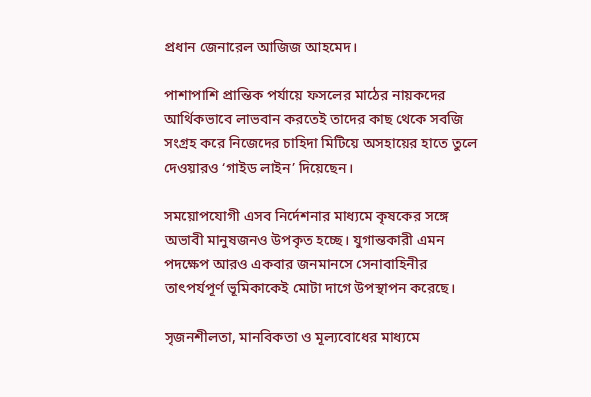প্রধান জেনারেল আজিজ আহমেদ।

পাশাপাশি প্রান্তিক পর্যায়ে ফসলের মাঠের নায়কদের আর্থিকভাবে লাভবান করতেই তাদের কাছ থেকে সবজি সংগ্রহ করে নিজেদের চাহিদা মিটিয়ে অসহায়ের হাতে তুলে দেওয়ারও ‘গাইড লাইন’ দিয়েছেন।

সময়োপযোগী এসব নির্দেশনার মাধ্যমে কৃষকের সঙ্গে অভাবী মানুষজনও উপকৃত হচ্ছে। যুগান্তকারী এমন পদক্ষেপ আরও একবার জনমানসে সেনাবাহিনীর তাৎপর্যপূর্ণ ভূমিকাকেই মোটা দাগে উপস্থাপন করেছে।

সৃজনশীলতা, মানবিকতা ও মূল্যবোধের মাধ্যমে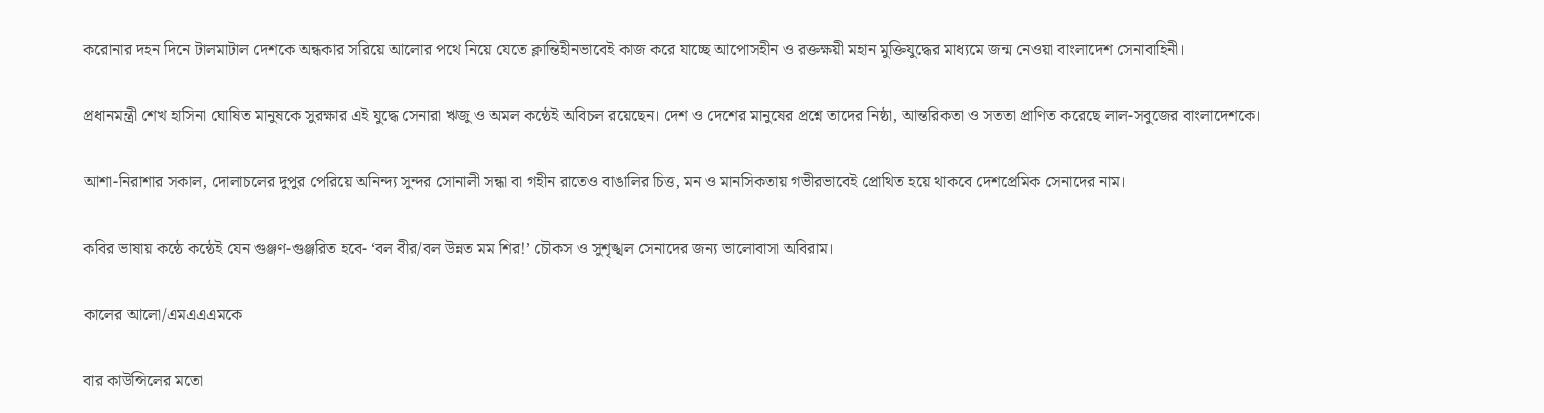করোনার দহন দিনে টালমাটাল দেশকে অন্ধকার সরিয়ে আলোর পথে নিয়ে যেতে ক্লান্তিহীনভাবেই কাজ করে যাচ্ছে আপোসহীন ও রক্তক্ষয়ী মহান মুক্তিযুদ্ধের মাধ্যমে জন্ম নেওয়া বাংলাদেশ সেনাবাহিনী।

প্রধানমন্ত্রী শেখ হাসিনা ঘোষিত মানুষকে সুরক্ষার এই যুদ্ধে সেনারা ঋজু ও অমল কন্ঠেই অবিচল রয়েছেন। দেশ ও দেশের মানুষের প্রশ্নে তাদের নিষ্ঠা, আন্তরিকতা ও সততা প্রাণিত করেছে লাল-সবুজের বাংলাদেশকে।

আশা-নিরাশার সকাল, দোলাচলের দুপুর পেরিয়ে অনিন্দ্য সুন্দর সোনালী সন্ধা বা গহীন রাতেও বাঙালির চিত্ত, মন ও মানসিকতায় গভীরভাবেই প্রোথিত হয়ে থাকবে দেশপ্রেমিক সেনাদের নাম।

কবির ভাষায় কন্ঠে কন্ঠেই যেন গুঞ্জণ-গুঞ্জরিত হবে- ‘বল বীর/বল উন্নত মম শির!’ চৌকস ও সুশৃঙ্খল সেনাদের জন্য ভালোবাসা অবিরাম।

কালের আলো/এমএএএমকে

বার কাউন্সিলের মতো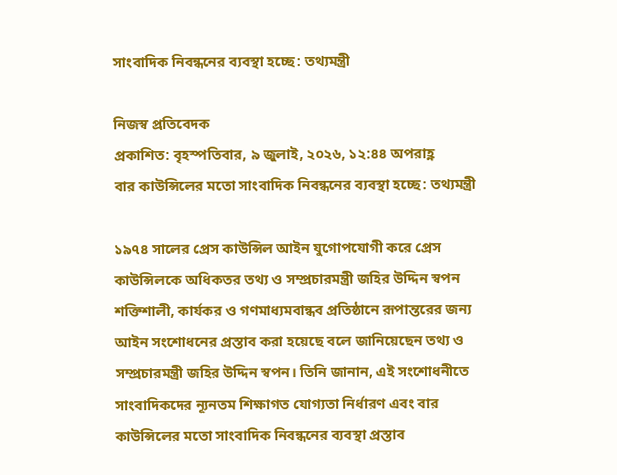সাংবাদিক নিবন্ধনের ব্যবস্থা হচ্ছে: তথ্যমন্ত্রী

নিজস্ব প্রতিবেদক
প্রকাশিত: বৃহস্পতিবার, ৯ জুলাই, ২০২৬, ১২:৪৪ অপরাহ্ণ
বার কাউন্সিলের মতো সাংবাদিক নিবন্ধনের ব্যবস্থা হচ্ছে: তথ্যমন্ত্রী

১৯৭৪ সালের প্রেস কাউন্সিল আইন যুগোপযোগী করে প্রেস কাউন্সিলকে অধিকতর তথ্য ও সম্প্রচারমন্ত্রী জহির উদ্দিন স্বপন শক্তিশালী, কার্যকর ও গণমাধ্যমবান্ধব প্রতিষ্ঠানে রূপান্তরের জন্য আইন সংশোধনের প্রস্তাব করা হয়েছে বলে জানিয়েছেন তথ্য ও সম্প্রচারমন্ত্রী জহির উদ্দিন স্বপন। তিনি জানান, এই সংশোধনীতে সাংবাদিকদের ন্যূনতম শিক্ষাগত যোগ্যতা নির্ধারণ এবং বার কাউন্সিলের মতো সাংবাদিক নিবন্ধনের ব্যবস্থা প্রস্তাব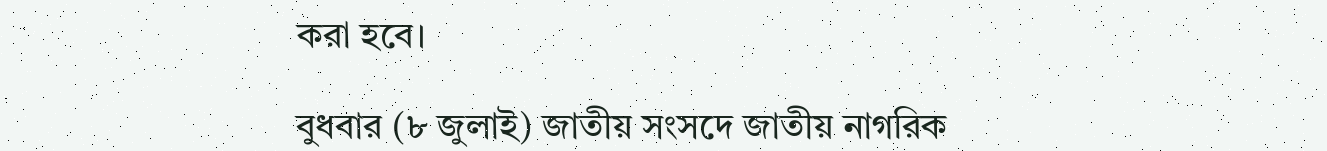করা হবে।

বুধবার (৮ জুলাই) জাতীয় সংসদে জাতীয় নাগরিক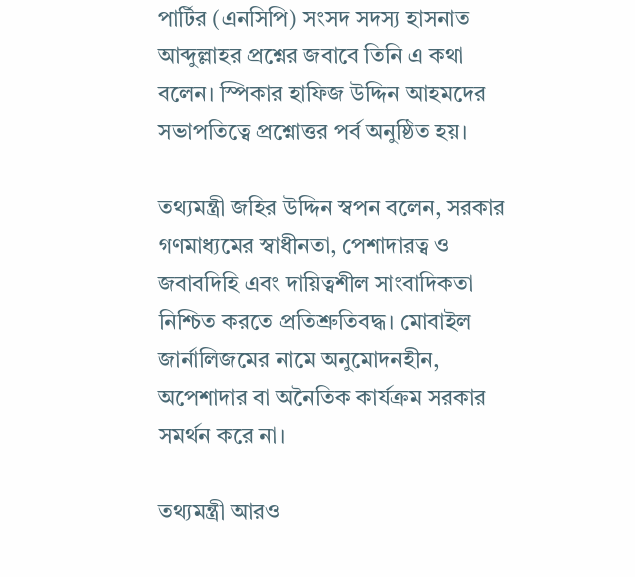পার্টির (এনসিপি) সংসদ সদস্য হাসনাত আব্দুল্লাহর প্রশ্নের জবাবে তিনি এ কথা বলেন। স্পিকার হাফিজ উদ্দিন আহমদের সভাপতিত্বে প্রশ্নোত্তর পর্ব অনুষ্ঠিত হয়।

তথ্যমন্ত্রী জহির উদ্দিন স্বপন বলেন, সরকার গণমাধ্যমের স্বাধীনতা, পেশাদারত্ব ও জবাবদিহি এবং দায়িত্বশীল সাংবাদিকতা নিশ্চিত করতে প্রতিশ্রুতিবদ্ধ। মোবাইল জার্নালিজমের নামে অনুমোদনহীন, অপেশাদার বা অনৈতিক কার্যক্রম সরকার সমর্থন করে না।

তথ্যমন্ত্রী আরও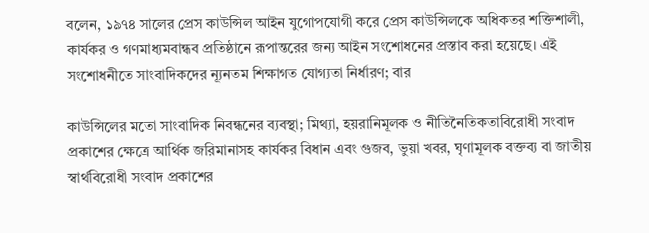বলেন, ১৯৭৪ সালের প্রেস কাউন্সিল আইন যুগোপযোগী করে প্রেস কাউন্সিলকে অধিকতর শক্তিশালী, কার্যকর ও গণমাধ্যমবান্ধব প্রতিষ্ঠানে রূপান্তরের জন্য আইন সংশোধনের প্রস্তাব করা হয়েছে। এই সংশোধনীতে সাংবাদিকদের ন্যূনতম শিক্ষাগত যোগ্যতা নির্ধারণ; বার

কাউন্সিলের মতো সাংবাদিক নিবন্ধনের ব্যবস্থা; মিথ্যা, হয়রানিমূলক ও নীতিনৈতিকতাবিরোধী সংবাদ প্রকাশের ক্ষেত্রে আর্থিক জরিমানাসহ কার্যকর বিধান এবং গুজব, ভুয়া খবর, ঘৃণামূলক বক্তব্য বা জাতীয় স্বার্থবিরোধী সংবাদ প্রকাশের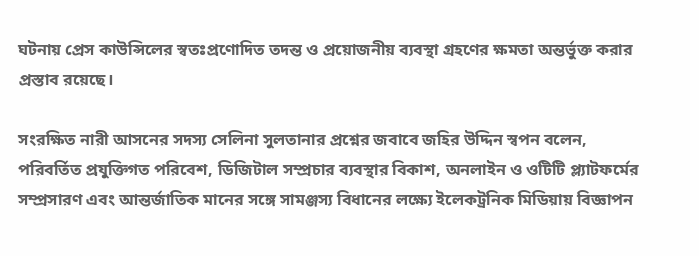ঘটনায় প্রেস কাউন্সিলের স্বতঃপ্রণোদিত তদন্ত ও প্রয়োজনীয় ব্যবস্থা গ্রহণের ক্ষমতা অন্তর্ভুক্ত করার প্রস্তাব রয়েছে।

সংরক্ষিত নারী আসনের সদস্য সেলিনা সুলতানার প্রশ্নের জবাবে জহির উদ্দিন স্বপন বলেন, পরিবর্তিত প্রযুক্তিগত পরিবেশ, ডিজিটাল সম্প্রচার ব্যবস্থার বিকাশ, অনলাইন ও ওটিটি প্ল্যাটফর্মের সম্প্রসারণ এবং আন্তর্জাতিক মানের সঙ্গে সামঞ্জস্য বিধানের লক্ষ্যে ইলেকট্রনিক মিডিয়ায় বিজ্ঞাপন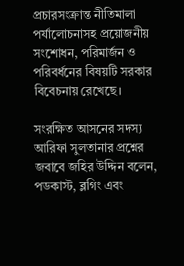প্রচারসংক্রান্ত নীতিমালা পর্যালোচনাসহ প্রয়োজনীয় সংশোধন, পরিমার্জন ও পরিবর্ধনের বিষয়টি সরকার বিবেচনায় রেখেছে।

সংরক্ষিত আসনের সদস্য আরিফা সুলতানার প্রশ্নের জবাবে জহির উদ্দিন বলেন, পডকাস্ট, ব্লগিং এবং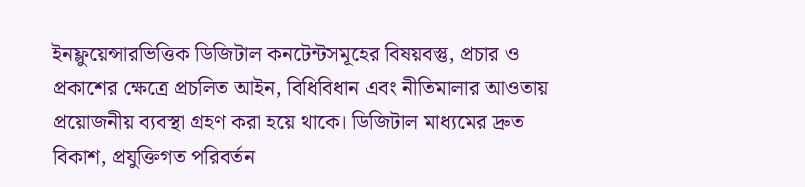ইনফ্লুয়েন্সারভিত্তিক ডিজিটাল কনটেন্টসমূহের বিষয়বস্তু, প্রচার ও প্রকাশের ক্ষেত্রে প্রচলিত আইন, বিধিবিধান এবং নীতিমালার আওতায় প্রয়োজনীয় ব্যবস্থা গ্রহণ করা হয়ে থাকে। ডিজিটাল মাধ্যমের দ্রুত বিকাশ, প্রযুক্তিগত পরিবর্তন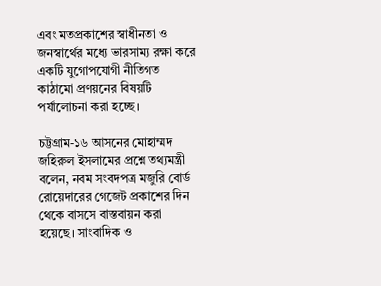এবং মতপ্রকাশের স্বাধীনতা ও জনস্বার্থের মধ্যে ভারসাম্য রক্ষা করে একটি যুগোপযোগী নীতিগত কাঠামো প্রণয়নের বিষয়টি পর্যালোচনা করা হচ্ছে।

চট্টগ্রাম-১৬ আসনের মোহাম্মদ জহিরুল ইসলামের প্রশ্নে তথ্যমন্ত্রী বলেন, নবম সংবদপত্র মজুরি বোর্ড রোয়েদারের গেজেট প্রকাশের দিন থেকে বাসসে বাস্তবায়ন করা হয়েছে। সাংবাদিক ও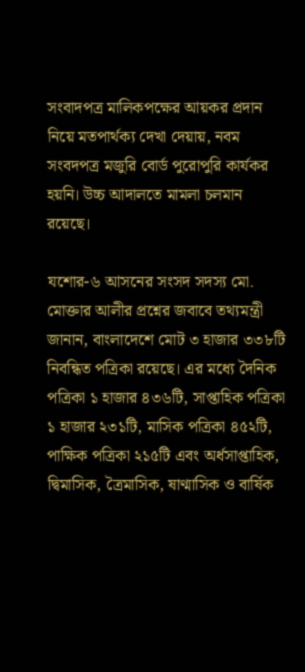সংবাদপত্র মালিকপক্ষের আয়কর প্রদান নিয়ে মতপার্থক্য দেখা দেয়ায়, নবম সংবদপত্র মজুরি বোর্ড পুরোপুরি কার্যকর হয়নি। উচ্চ আদালতে মামলা চলমান রয়েছে।

যশোর-৬ আসনের সংসদ সদস্য মো. মোক্তার আলীর প্রশ্নের জবাবে তথ্যমন্ত্রী জানান, বাংলাদেশে মোট ৩ হাজার ৩৩৮টি নিবন্ধিত পত্রিকা রয়েছে। এর মধ্যে দৈনিক পত্রিকা ১ হাজার ৪৩৬টি, সাপ্তাহিক পত্রিকা ১ হাজার ২৩১টি, মাসিক পত্রিকা ৪৫২টি, পাক্ষিক পত্রিকা ২১৫টি এবং অর্ধসাপ্তাহিক, দ্বিমাসিক, ত্রৈমাসিক, ষাণ্মাসিক ও বার্ষিক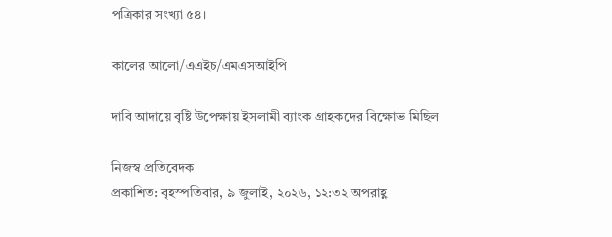পত্রিকার সংখ্যা ৫৪।

কালের আলো/এএইচ/এমএসআইপি

দাবি আদায়ে বৃষ্টি উপেক্ষায় ইসলামী ব্যাংক গ্রাহকদের বিক্ষোভ মিছিল

নিজস্ব প্রতিবেদক
প্রকাশিত: বৃহস্পতিবার, ৯ জুলাই, ২০২৬, ১২:৩২ অপরাহ্ণ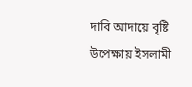দাবি আদায়ে বৃষ্টি উপেক্ষায় ইসলামী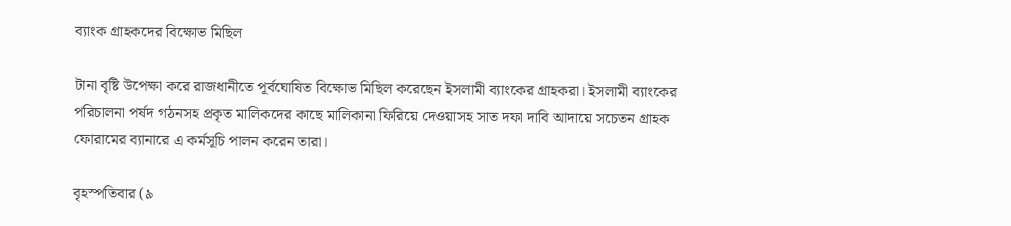ব্যাংক গ্রাহকদের বিক্ষোভ মিছিল

টানা বৃষ্টি উপেক্ষা করে রাজধানীতে পূর্বঘোষিত বিক্ষোভ মিছিল করেছেন ইসলামী ব্যাংকের গ্রাহকরা। ইসলামী ব্যাংকের পরিচালনা পর্ষদ গঠনসহ প্রকৃত মালিকদের কাছে মালিকানা ফিরিয়ে দেওয়াসহ সাত দফা দাবি আদায়ে সচেতন গ্রাহক ফোরামের ব্যানারে এ কর্মসূচি পালন করেন তারা।

বৃহস্পতিবার (৯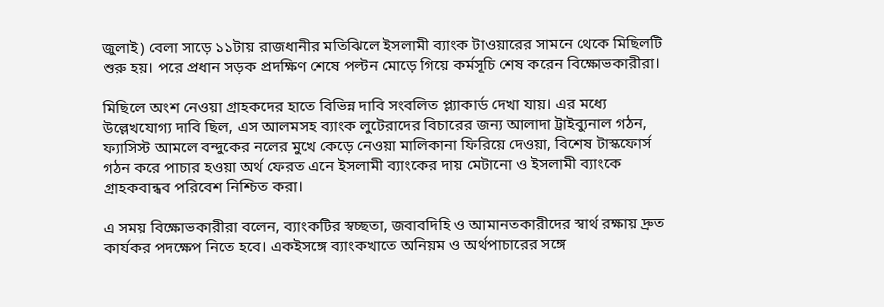জুলাই) বেলা সাড়ে ১১টায় রাজধানীর মতিঝিলে ইসলামী ব্যাংক টাওয়ারের সামনে থেকে মিছিলটি শুরু হয়। পরে প্রধান সড়ক প্রদক্ষিণ শেষে পল্টন মোড়ে গিয়ে কর্মসূচি শেষ করেন বিক্ষোভকারীরা।

মিছিলে অংশ নেওয়া গ্রাহকদের হাতে বিভিন্ন দাবি সংবলিত প্ল্যাকার্ড দেখা যায়। এর মধ্যে উল্লেখযোগ্য দাবি ছিল, এস আলমসহ ব্যাংক লুটেরাদের বিচারের জন্য আলাদা ট্রাইব্যুনাল গঠন, ফ্যাসিস্ট আমলে বন্দুকের নলের মুখে কেড়ে নেওয়া মালিকানা ফিরিয়ে দেওয়া, বিশেষ টাস্কফোর্স গঠন করে পাচার হওয়া অর্থ ফেরত এনে ইসলামী ব্যাংকের দায় মেটানো ও ইসলামী ব্যাংকে গ্রাহকবান্ধব পরিবেশ নিশ্চিত করা।

এ সময় বিক্ষোভকারীরা বলেন, ব্যাংকটির স্বচ্ছতা, জবাবদিহি ও আমানতকারীদের স্বার্থ রক্ষায় দ্রুত কার্যকর পদক্ষেপ নিতে হবে। একইসঙ্গে ব্যাংকখাতে অনিয়ম ও অর্থপাচারের সঙ্গে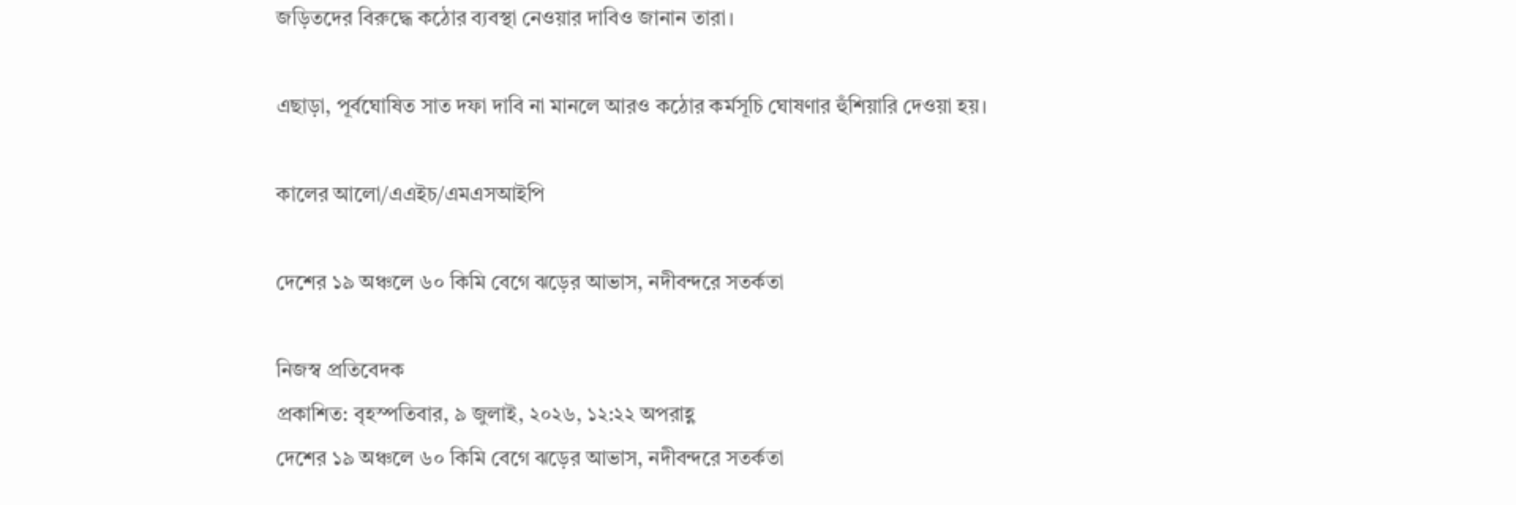জড়িতদের বিরুদ্ধে কঠোর ব্যবস্থা নেওয়ার দাবিও জানান তারা।

এছাড়া, পূর্বঘোষিত সাত দফা দাবি না মানলে আরও কঠোর কর্মসূচি ঘোষণার হুঁশিয়ারি দেওয়া হয়।

কালের আলো/এএইচ/এমএসআইপি

দেশের ১৯ অঞ্চলে ৬০ কিমি বেগে ঝড়ের আভাস, নদীবন্দরে সতর্কতা

নিজস্ব প্রতিবেদক
প্রকাশিত: বৃহস্পতিবার, ৯ জুলাই, ২০২৬, ১২:২২ অপরাহ্ণ
দেশের ১৯ অঞ্চলে ৬০ কিমি বেগে ঝড়ের আভাস, নদীবন্দরে সতর্কতা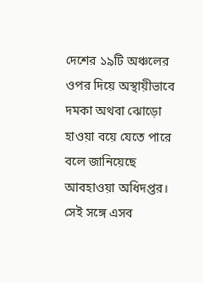দেশের ১৯টি অঞ্চলের ওপর দিয়ে অস্থায়ীভাবে দমকা অথবা ঝোড়ো হাওয়া বয়ে যেতে পারে বলে জানিয়েছে আবহাওয়া অধিদপ্তর। সেই সঙ্গে এসব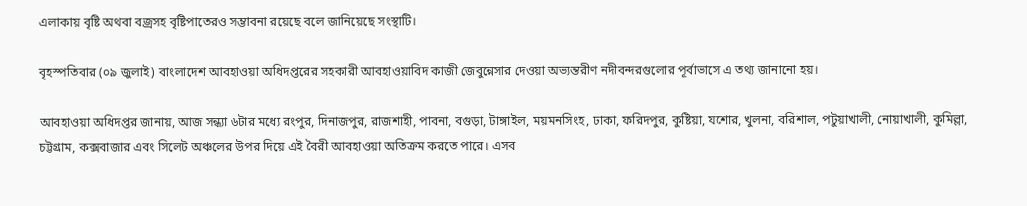এলাকায় বৃষ্টি অথবা বজ্রসহ বৃষ্টিপাতেরও সম্ভাবনা রয়েছে বলে জানিয়েছে সংস্থাটি।

বৃহস্পতিবার (০৯ জুলাই) বাংলাদেশ আবহাওয়া অধিদপ্তরের সহকারী আবহাওয়াবিদ কাজী জেবুন্নেসার দেওয়া অভ্যন্তরীণ নদীবন্দরগুলোর পূর্বাভাসে এ তথ্য জানানো হয়।

আবহাওয়া অধিদপ্তর জানায়, আজ সন্ধ্যা ৬টার মধ্যে রংপুর, দিনাজপুর, রাজশাহী, পাবনা, বগুড়া, টাঙ্গাইল, ময়মনসিংহ, ঢাকা, ফরিদপুর, কুষ্টিয়া, যশোর, খুলনা, বরিশাল, পটুয়াখালী, নোয়াখালী, কুমিল্লা, চট্টগ্রাম, কক্সবাজার এবং সিলেট অঞ্চলের উপর দিয়ে এই বৈরী আবহাওয়া অতিক্রম করতে পারে। এসব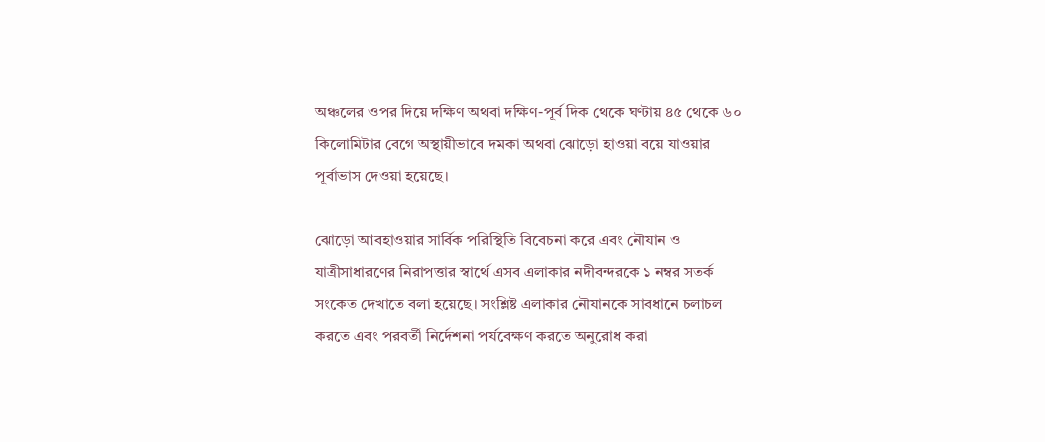অঞ্চলের ওপর দিয়ে দক্ষিণ অথবা দক্ষিণ-পূর্ব দিক থেকে ঘণ্টায় ৪৫ থেকে ৬০ কিলোমিটার বেগে অস্থায়ীভাবে দমকা অথবা ঝোড়ো হাওয়া বয়ে যাওয়ার পূর্বাভাস দেওয়া হয়েছে।

ঝোড়ো আবহাওয়ার সার্বিক পরিস্থিতি বিবেচনা করে এবং নৌযান ও যাত্রীসাধারণের নিরাপত্তার স্বার্থে এসব এলাকার নদীবন্দরকে ১ নম্বর সতর্ক সংকেত দেখাতে বলা হয়েছে। সংশ্লিষ্ট এলাকার নৌযানকে সাবধানে চলাচল করতে এবং পরবর্তী নির্দেশনা পর্যবেক্ষণ করতে অনুরোধ করা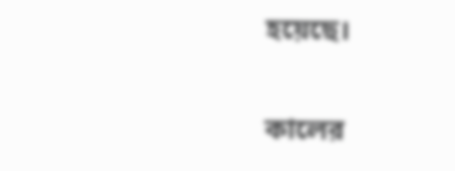হয়েছে।

কালের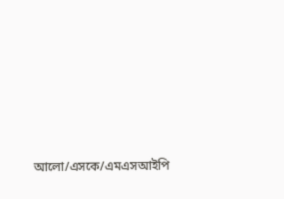আলো/এসকে/এমএসআইপি